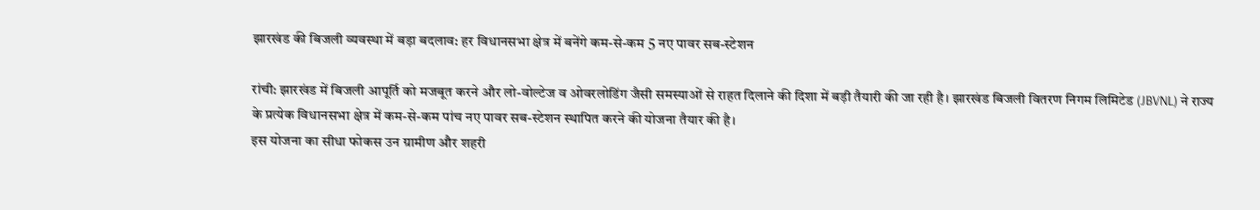झारखंड की बिजली व्यवस्था में बड़ा बदलाव: हर विधानसभा क्षेत्र में बनेंगे कम-से-कम 5 नए पावर सब-स्टेशन

रांची: झारखंड में बिजली आपूर्ति को मजबूत करने और लो-वोल्टेज व ओवरलोडिंग जैसी समस्याओं से राहत दिलाने की दिशा में बड़ी तैयारी की जा रही है। झारखंड बिजली वितरण निगम लिमिटेड (JBVNL) ने राज्य के प्रत्येक विधानसभा क्षेत्र में कम-से-कम पांच नए पावर सब-स्टेशन स्थापित करने की योजना तैयार की है।
इस योजना का सीधा फोकस उन ग्रामीण और शहरी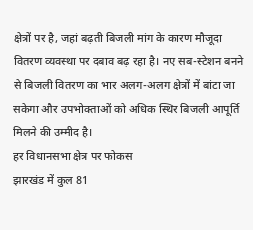क्षेत्रों पर है, जहां बढ़ती बिजली मांग के कारण मौजूदा वितरण व्यवस्था पर दबाव बढ़ रहा है। नए सब-स्टेशन बनने से बिजली वितरण का भार अलग-अलग क्षेत्रों में बांटा जा सकेगा और उपभोक्ताओं को अधिक स्थिर बिजली आपूर्ति मिलने की उम्मीद है।
हर विधानसभा क्षेत्र पर फोकस
झारखंड में कुल 81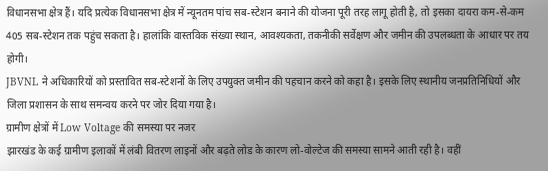विधानसभा क्षेत्र हैं। यदि प्रत्येक विधानसभा क्षेत्र में न्यूनतम पांच सब-स्टेशन बनाने की योजना पूरी तरह लागू होती है, तो इसका दायरा कम-से-कम 405 सब-स्टेशन तक पहुंच सकता है। हालांकि वास्तविक संख्या स्थान, आवश्यकता, तकनीकी सर्वेक्षण और जमीन की उपलब्धता के आधार पर तय होगी।
JBVNL ने अधिकारियों को प्रस्तावित सब-स्टेशनों के लिए उपयुक्त जमीन की पहचान करने को कहा है। इसके लिए स्थानीय जनप्रतिनिधियों और जिला प्रशासन के साथ समन्वय करने पर जोर दिया गया है।
ग्रामीण क्षेत्रों में Low Voltage की समस्या पर नजर
झारखंड के कई ग्रामीण इलाकों में लंबी वितरण लाइनों और बढ़ते लोड के कारण लो-वोल्टेज की समस्या सामने आती रही है। वहीं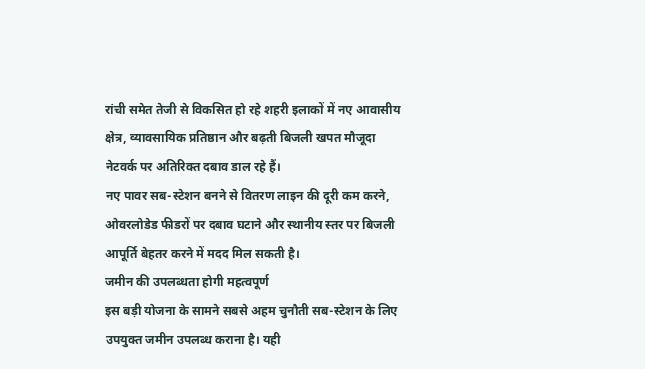रांची समेत तेजी से विकसित हो रहे शहरी इलाकों में नए आवासीय क्षेत्र, व्यावसायिक प्रतिष्ठान और बढ़ती बिजली खपत मौजूदा नेटवर्क पर अतिरिक्त दबाव डाल रहे हैं।
नए पावर सब-स्टेशन बनने से वितरण लाइन की दूरी कम करने, ओवरलोडेड फीडरों पर दबाव घटाने और स्थानीय स्तर पर बिजली आपूर्ति बेहतर करने में मदद मिल सकती है।
जमीन की उपलब्धता होगी महत्वपूर्ण
इस बड़ी योजना के सामने सबसे अहम चुनौती सब-स्टेशन के लिए उपयुक्त जमीन उपलब्ध कराना है। यही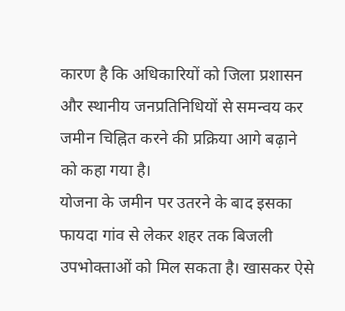कारण है कि अधिकारियों को जिला प्रशासन और स्थानीय जनप्रतिनिधियों से समन्वय कर जमीन चिह्नित करने की प्रक्रिया आगे बढ़ाने को कहा गया है।
योजना के जमीन पर उतरने के बाद इसका फायदा गांव से लेकर शहर तक बिजली उपभोक्ताओं को मिल सकता है। खासकर ऐसे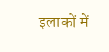इलाकों में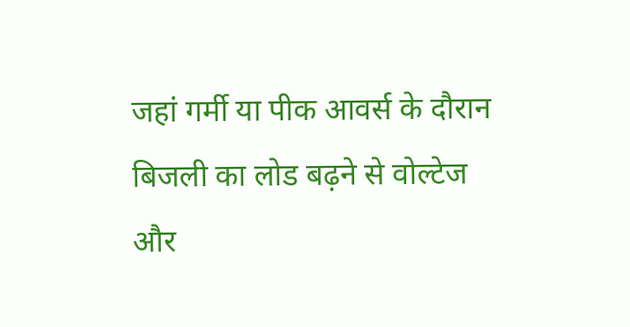जहां गर्मी या पीक आवर्स के दौरान बिजली का लोड बढ़ने से वोल्टेज और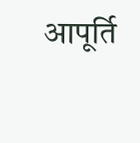आपूर्ति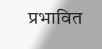प्रभावित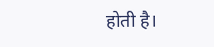होती है।